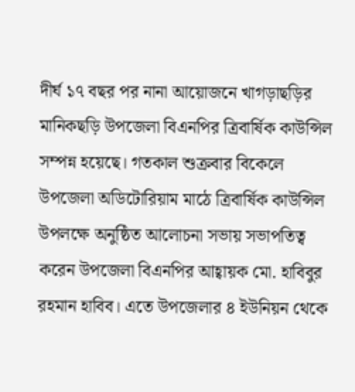দীর্ঘ ১৭ বছর পর নানা আয়োজনে খাগড়াছড়ির মানিকছড়ি উপজেলা বিএনপির ত্রিবার্ষিক কাউন্সিল সম্পন্ন হয়েছে। গতকাল শুক্রবার বিকেলে উপজেলা অডিটোরিয়াম মাঠে ত্রিবার্ষিক কাউন্সিল উপলক্ষে অনুষ্ঠিত আলোচনা সভায় সভাপতিত্ব করেন উপজেলা বিএনপির আহ্বায়ক মো. হাবিবুর রহমান হাবিব। এতে উপজেলার ৪ ইউনিয়ন থেকে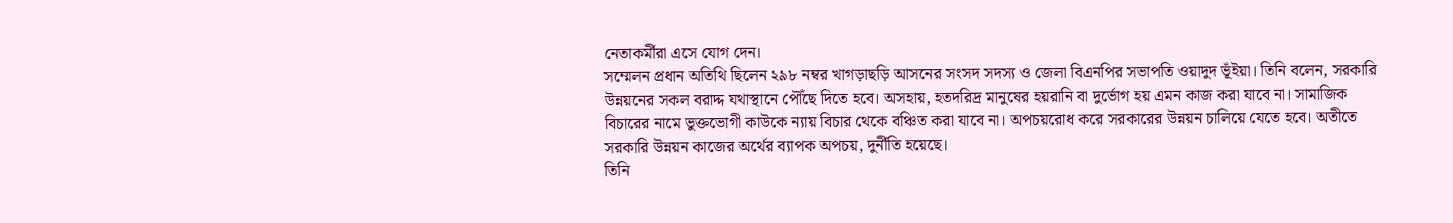নেতাকর্মীরা এসে যোগ দেন।
সম্মেলন প্রধান অতিথি ছিলেন ২৯৮ নম্বর খাগড়াছড়ি আসনের সংসদ সদস্য ও জেলা বিএনপির সভাপতি ওয়াদুদ ভূঁইয়া। তিনি বলেন, সরকারি উন্নয়নের সকল বরাদ্দ যথাস্থানে পৌঁছে দিতে হবে। অসহায়, হতদরিদ্র মানুষের হয়রানি বা দুর্ভোগ হয় এমন কাজ করা যাবে না। সামাজিক বিচারের নামে ভুক্তভোগী কাউকে ন্যায় বিচার থেকে বঞ্চিত করা যাবে না। অপচয়রোধ করে সরকারের উন্নয়ন চালিয়ে যেতে হবে। অতীতে সরকারি উন্নয়ন কাজের অর্থের ব্যাপক অপচয়, দুর্নীতি হয়েছে।
তিনি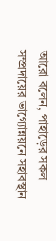আরো বলেন, পাহাড়ের সকল সম্প্রদায়ের ভাগ্যোন্নয়নে সহাবস্থান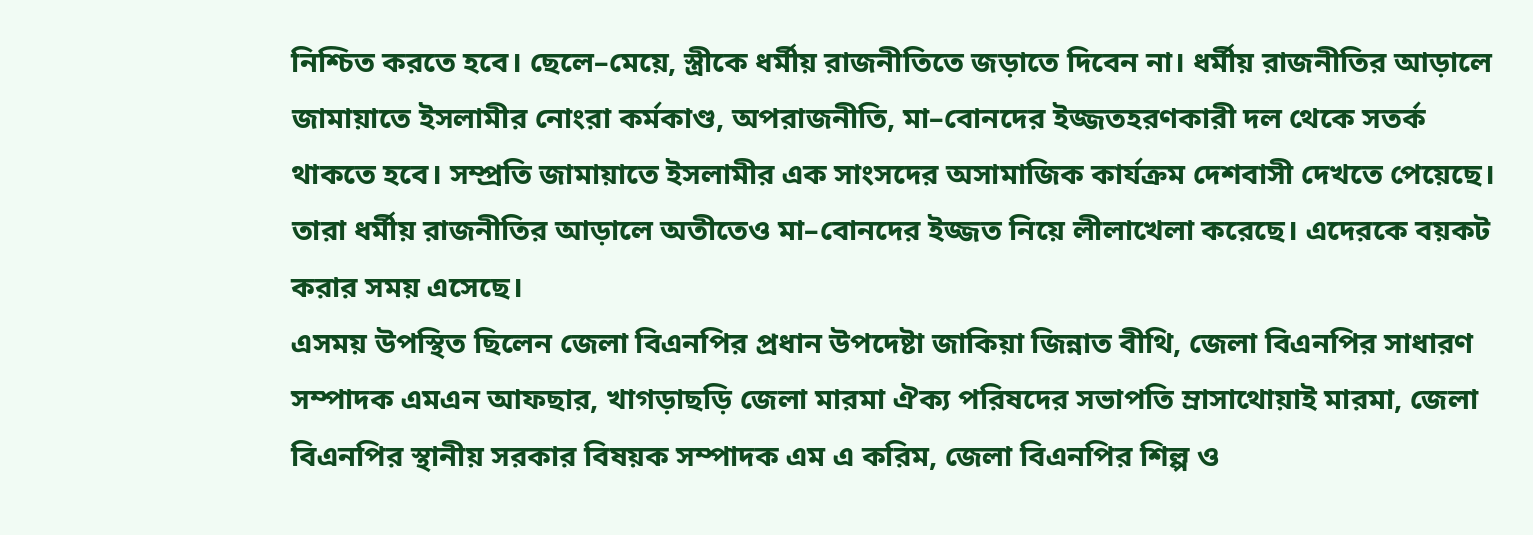নিশ্চিত করতে হবে। ছেলে–মেয়ে, স্ত্রীকে ধর্মীয় রাজনীতিতে জড়াতে দিবেন না। ধর্মীয় রাজনীতির আড়ালে জামায়াতে ইসলামীর নোংরা কর্মকাণ্ড, অপরাজনীতি, মা–বোনদের ইজ্জতহরণকারী দল থেকে সতর্ক থাকতে হবে। সম্প্রতি জামায়াতে ইসলামীর এক সাংসদের অসামাজিক কার্যক্রম দেশবাসী দেখতে পেয়েছে। তারা ধর্মীয় রাজনীতির আড়ালে অতীতেও মা–বোনদের ইজ্জত নিয়ে লীলাখেলা করেছে। এদেরকে বয়কট করার সময় এসেছে।
এসময় উপস্থিত ছিলেন জেলা বিএনপির প্রধান উপদেষ্টা জাকিয়া জিন্নাত বীথি, জেলা বিএনপির সাধারণ সম্পাদক এমএন আফছার, খাগড়াছড়ি জেলা মারমা ঐক্য পরিষদের সভাপতি ম্রাসাথোয়াই মারমা, জেলা বিএনপির স্থানীয় সরকার বিষয়ক সম্পাদক এম এ করিম, জেলা বিএনপির শিল্প ও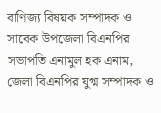বাণিজ্য বিষয়ক সম্পাদক ও সাবেক উপজেলা বিএনপির সভাপতি এনামুল হক এনাম, জেলা বিএনপির যুগ্ম সম্পাদক ও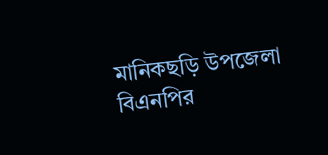মানিকছড়ি উপজেলা বিএনপির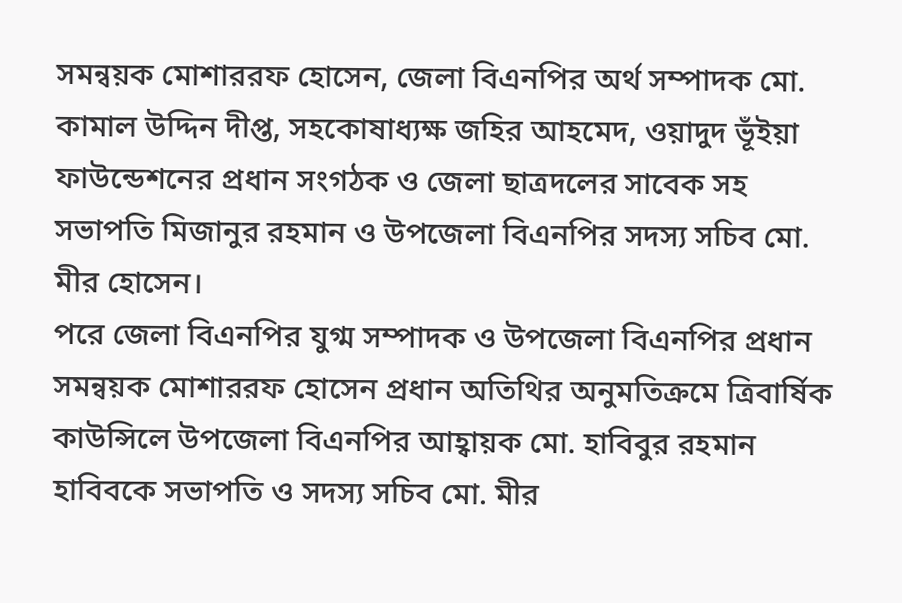সমন্বয়ক মোশাররফ হোসেন, জেলা বিএনপির অর্থ সম্পাদক মো. কামাল উদ্দিন দীপ্ত, সহকোষাধ্যক্ষ জহির আহমেদ, ওয়াদুদ ভূঁইয়া ফাউন্ডেশনের প্রধান সংগঠক ও জেলা ছাত্রদলের সাবেক সহ সভাপতি মিজানুর রহমান ও উপজেলা বিএনপির সদস্য সচিব মো. মীর হোসেন।
পরে জেলা বিএনপির যুগ্ম সম্পাদক ও উপজেলা বিএনপির প্রধান সমন্বয়ক মোশাররফ হোসেন প্রধান অতিথির অনুমতিক্রমে ত্রিবার্ষিক কাউন্সিলে উপজেলা বিএনপির আহ্বায়ক মো. হাবিবুর রহমান হাবিবকে সভাপতি ও সদস্য সচিব মো. মীর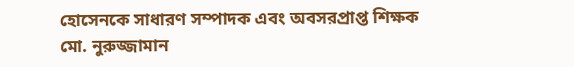হোসেনকে সাধারণ সম্পাদক এবং অবসরপ্রাপ্ত শিক্ষক মো. নুরুজ্জামান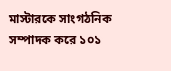মাস্টারকে সাংগঠনিক সম্পাদক করে ১০১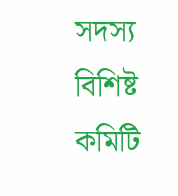সদস্য বিশিষ্ট কমিটি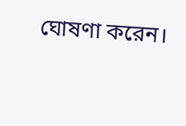ঘোষণা করেন।